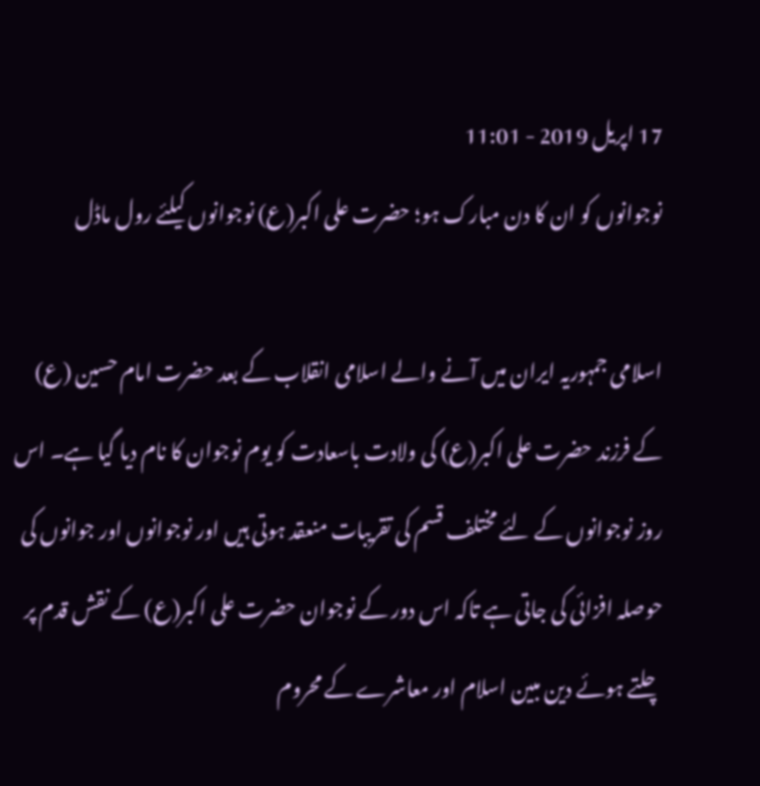17 اپریل 2019 - 11:01
نوجوانوں کو ان کا دن مبارک ہو؛ حضرت علی اکبر(ع) نوجوانوں کیلئے رول ماڈل

اسلامی جمہوریہ ایران میں آنے والے اسلامی انقلاب کے بعد حضرت امام حسین (ع) کے فرزند حضرت علی اکبر(ع) کی ولادت باسعادت کو یوم نوجوان کا نام دیا گیا ہے۔ اس روز نوجوانوں کے لئے مختلف قسم کی تقریبات منعقد ہوتی ہیں اور نوجوانوں اور جوانوں کی حوصلہ افزائی کی جاتی ہے تاکہ اس دور کے نوجوان حضرت علی اکبر(ع) کے نقش قدم پر چلتے ہوئے دین مبین اسلام اور معاشرے کے محروم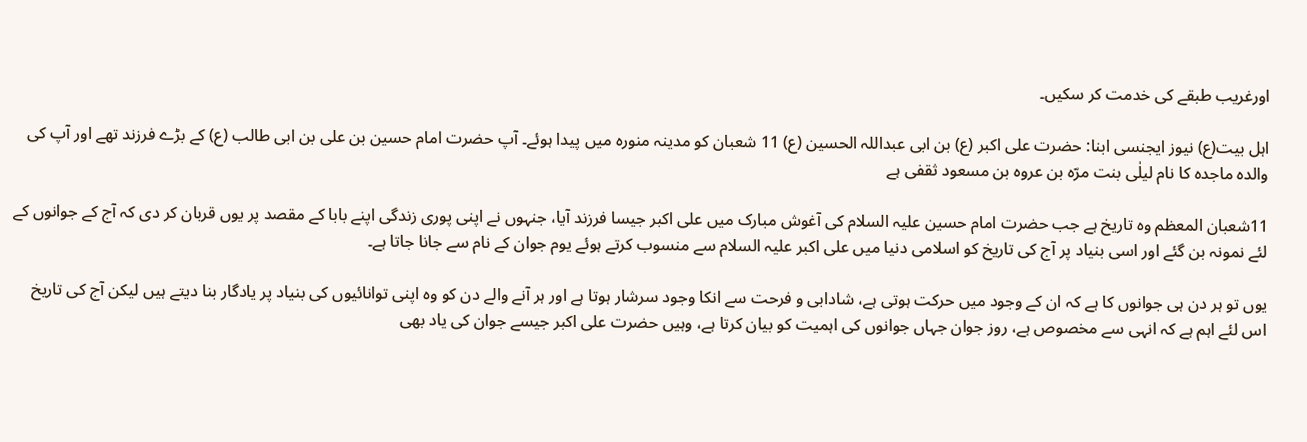اورغریب طبقے کی خدمت کر سکیں۔

اہل بیت(ع) نیوز ایجنسی ابنا: حضرت علی اکبر (ع) بن ابی عبداللہ الحسین (ع) 11 شعبان کو مدینہ منورہ میں پیدا ہوئے۔ آپ حضرت امام حسین بن علی بن ابی طالب (ع) کے بڑے فرزند تھے اور آپ کی والدہ ماجدہ کا نام لیلٰی بنت مرّہ بن عروہ بن مسعود ثقفی ہے

11شعبان المعظم وہ تاریخ ہے جب حضرت امام حسین علیہ السلام کی آغوش مبارک میں علی اکبر جیسا فرزند آیا، جنہوں نے اپنی پوری زندگی اپنے بابا کے مقصد پر یوں قربان کر دی کہ آج کے جوانوں کے لئے نمونہ بن گئے اور اسی بنیاد پر آج کی تاریخ کو اسلامی دنیا میں علی اکبر علیہ السلام سے منسوب کرتے ہوئے یوم جوان کے نام سے جانا جاتا ہے۔

یوں تو ہر دن ہی جوانوں کا ہے کہ ان کے وجود میں حرکت ہوتی ہے، شادابی و فرحت سے انکا وجود سرشار ہوتا ہے اور ہر آنے والے دن کو وہ اپنی توانائیوں کی بنیاد پر یادگار بنا دیتے ہیں لیکن آج کی تاریخ اس لئے اہم ہے کہ انہی سے مخصوص ہے، روز جوان جہاں جوانوں کی اہمیت کو بیان کرتا ہے، وہیں حضرت علی اکبر جیسے جوان کی یاد بھی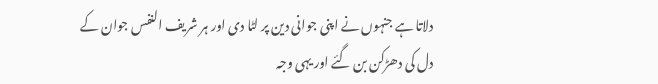دلاتا ہے جنہوں نے اپنی جوانی دین پر لٹا دی اور ہر شریف النفس جوان کے دل کی دھڑکن بن گئے اور یہی وجہ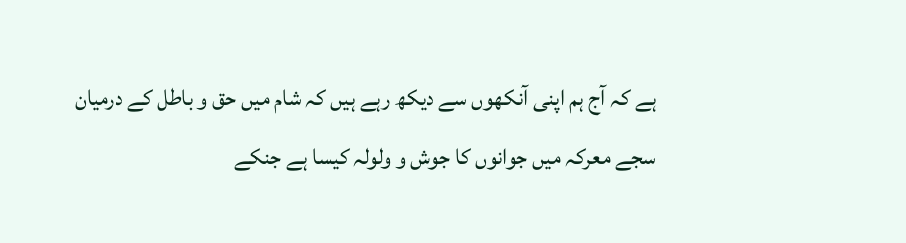ہے کہ آج ہم اپنی آنکھوں سے دیکھ رہے ہیں کہ شام میں حق و باطل کے درمیان سجے معرکہ میں جوانوں کا جوش و ولولہ کیسا ہے جنکے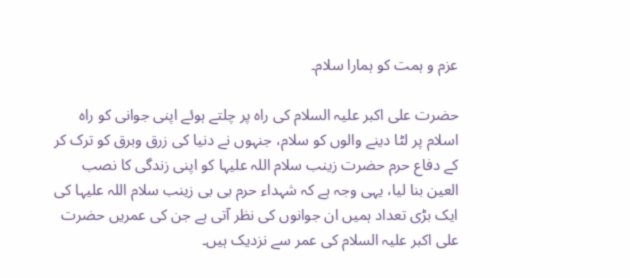عزم و ہمت کو ہمارا سلام۔

حضرت علی اکبر علیہ السلام کی راہ پر چلتے ہوئے اپنی جوانی کو راہ اسلام پر لٹا دینے والوں کو سلام، جنہوں نے دنیا کی زرق وبرق کو ترک کر کے دفاع حرم حضرت زینب سلام اللہ علیہا کو اپنی زندگی کا نصب العین بنا لیا، یہی وجہ ہے کہ شہداء حرم بی بی زینب سلام اللہ علیہا کی ایک بڑی تعداد ہمیں ان جوانوں کی نظر آتی ہے جن کی عمریں حضرت علی اکبر علیہ السلام کی عمر سے نزدیک ہیں۔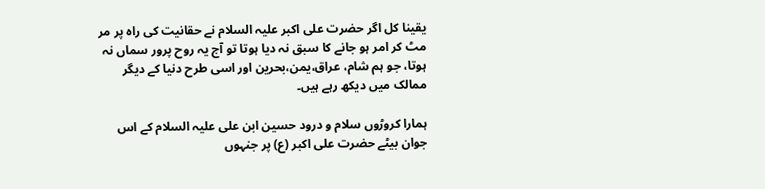یقینا کل اگر حضرت علی اکبر علیہ السلام نے حقانیت کی راہ پر مر مٹ کر امر ہو جانے کا سبق نہ دیا ہوتا تو آج یہ روح پرور سماں نہ ہوتا، جو ہم شام، عراق،یمن،بحرین اور اسی طرح دنیا کے دیگر ممالک میں دیکھ رہے ہیں۔

ہمارا کروڑوں سلام و درود حسین ابن علی علیہ السلام کے اس جوان بیٹے حضرت علی اکبر (ع) پر جنہوں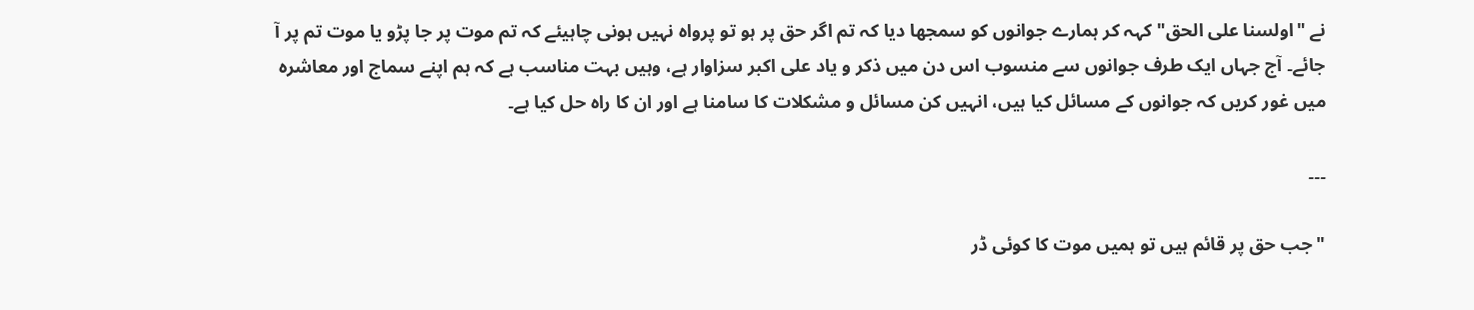نے "اولسنا علی الحق" کہہ کر ہمارے جوانوں کو سمجھا دیا کہ تم اگر حق پر ہو تو پرواہ نہیں ہونی چاہیئے کہ تم موت پر جا پڑو یا موت تم پر آ جائے۔ آج جہاں ایک طرف جوانوں سے منسوب اس دن میں ذکر و یاد علی اکبر سزاوار ہے، وہیں بہت مناسب ہے کہ ہم اپنے سماج اور معاشرہ میں غور کریں کہ جوانوں کے مسائل کیا ہیں، انہیں کن مسائل و مشکلات کا سامنا ہے اور ان کا راہ حل کیا ہے۔

۔۔۔

"جب حق پر قائم ہیں تو ہمیں موت کا کوئی ڈر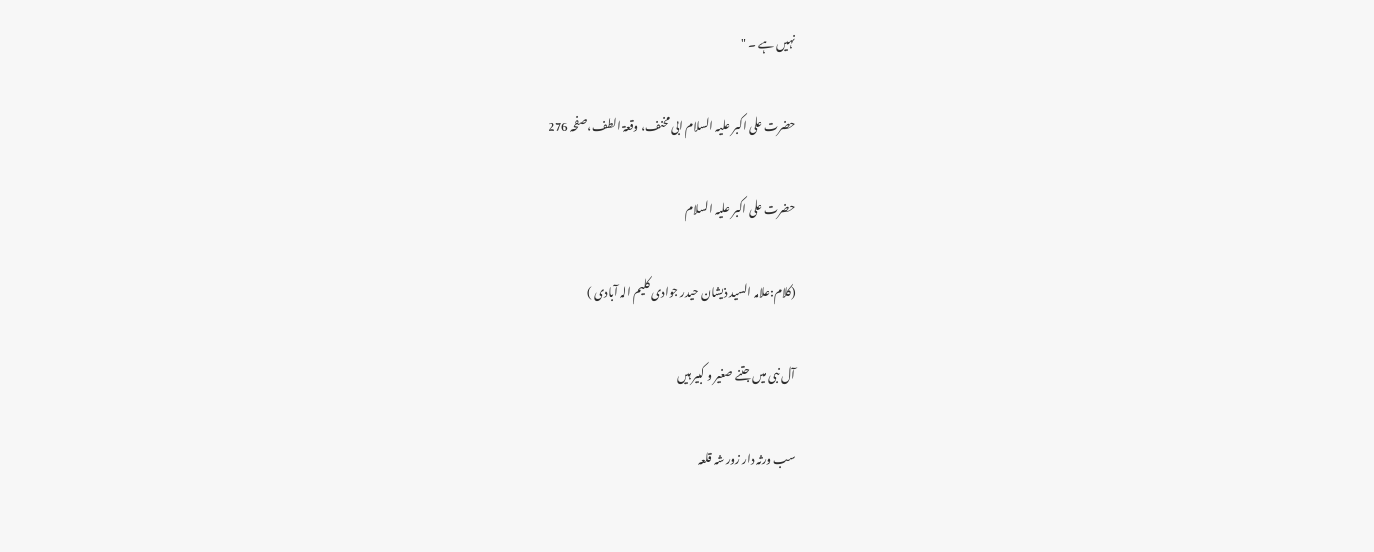نہیں ہے ۔ "

حضرت علی اکبر علیہ السلام ابی مخنف، وقعۃ الطف،صفحہ 276

حضرت علی اکبر علیہ السلام

(کلام:علامہ السید ذیشان حیدر جوادی کلیم الہ آبادی )

آل نبی میں جتنے صغیر و کبیر ہیں

سب ورثہ دار زور شہ قلعہ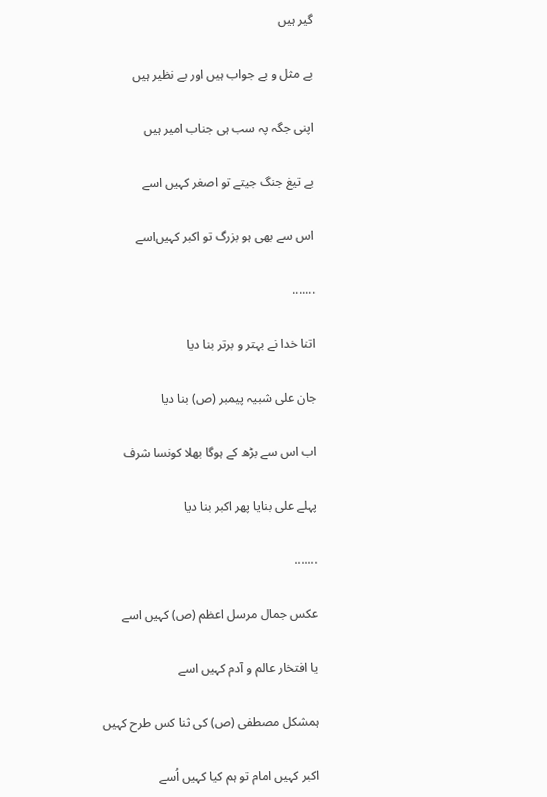گیر ہیں

بے مثل و بے جواب ہیں اور بے نظیر ہیں

اپنی جگہ پہ سب ہی جناب امیر ہیں

بے تیغ جنگ جیتے تو اصغر کہیں اسے

اس سے بھی ہو بزرگ تو اکبر کہیں‌اسے

.......

اتنا خدا نے بہتر و برتر بنا دیا

جان علی شبیہ پیمبر (ص) بنا دیا

اب اس سے بڑھ کے ہوگا بھلا کونسا شرف

پہلے علی بنایا پھر اکبر بنا دیا

.......

عکس جمال مرسل اعظم (ص) کہیں اسے

یا افتخار عالم و آدم کہیں‌ اسے

ہمشکل مصطفی (ص) کی ثنا کس طرح کہیں

اکبر کہیں امام تو ہم کیا کہیں‌ اُسے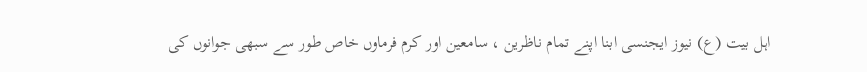اہل بیت (ع) نیوز ایجنسی ابنا اپنے تمام ناظرین ، سامعین اور کرم فرماوں خاص طور سے سبھی جوانوں کی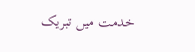خدمت میں تبریک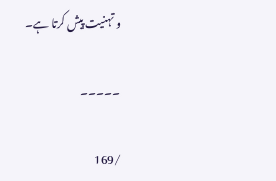و تہنیت پیش کرتا ہے۔

۔۔۔۔۔

/169